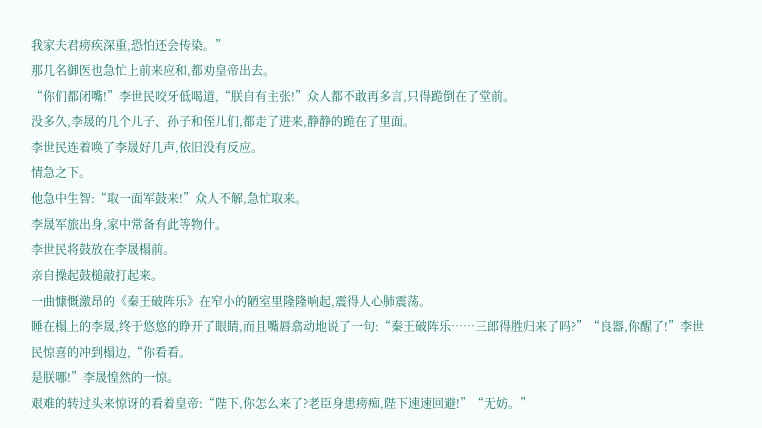我家夫君痨疾深重,恐怕还会传染。”
那几名御医也急忙上前来应和,都劝皇帝出去。
“你们都闭嘴!”李世民咬牙低喝道,“朕自有主张!”众人都不敢再多言,只得跪倒在了堂前。
没多久,李晟的几个儿子、孙子和侄儿们,都走了进来,静静的跪在了里面。
李世民连着唤了李晟好几声,依旧没有反应。
情急之下。
他急中生智:“取一面军鼓来!”众人不解,急忙取来。
李晟军旅出身,家中常备有此等物什。
李世民将鼓放在李晟榻前。
亲自操起鼓槌敲打起来。
一曲慷慨激昂的《秦王破阵乐》在窄小的陋室里隆隆响起,震得人心肺震荡。
睡在榻上的李晟,终于悠悠的睁开了眼睛,而且嘴唇翕动地说了一句:“秦王破阵乐……三郎得胜归来了吗?”“良器,你醒了!”李世民惊喜的冲到榻边,“你看看。
是朕哪!”李晟惶然的一惊。
艰难的转过头来惊讶的看着皇帝:“陛下,你怎么来了?老臣身患痨痴,陛下速速回避!”“无妨。”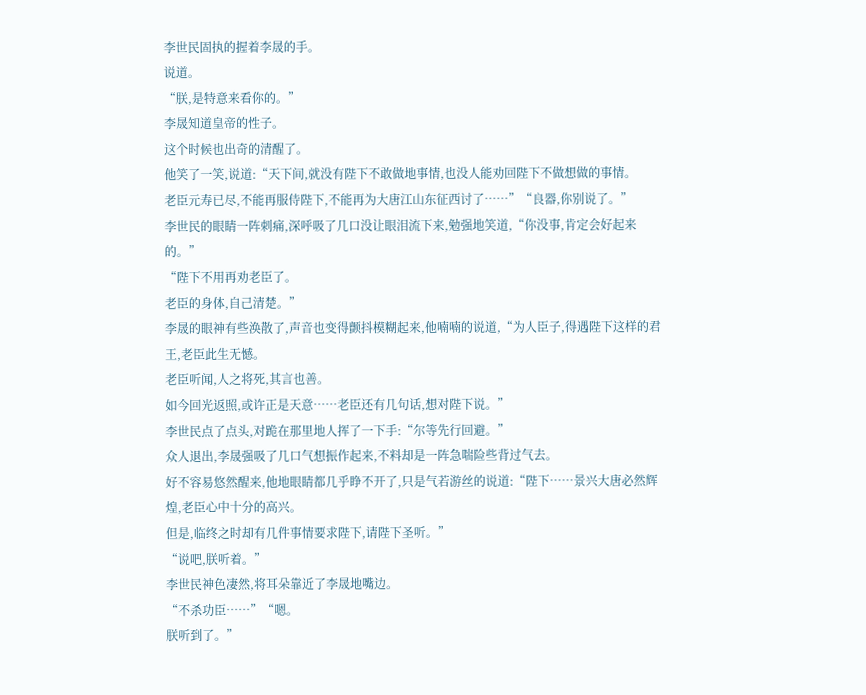李世民固执的握着李晟的手。
说道。
“朕,是特意来看你的。”
李晟知道皇帝的性子。
这个时候也出奇的清醒了。
他笑了一笑,说道:“天下间,就没有陛下不敢做地事情,也没人能劝回陛下不做想做的事情。
老臣元寿已尽,不能再服侍陛下,不能再为大唐江山东征西讨了……”“良器,你别说了。”
李世民的眼睛一阵刺痛,深呼吸了几口没让眼泪流下来,勉强地笑道,“你没事,肯定会好起来的。”
“陛下不用再劝老臣了。
老臣的身体,自己清楚。”
李晟的眼神有些涣散了,声音也变得颤抖模糊起来,他喃喃的说道,“为人臣子,得遇陛下这样的君王,老臣此生无憾。
老臣听闻,人之将死,其言也善。
如今回光返照,或许正是天意……老臣还有几句话,想对陛下说。”
李世民点了点头,对跪在那里地人挥了一下手:“尔等先行回避。”
众人退出,李晟强吸了几口气想振作起来,不料却是一阵急喘险些背过气去。
好不容易悠然醒来,他地眼睛都几乎睁不开了,只是气若游丝的说道:“陛下……景兴大唐必然辉煌,老臣心中十分的高兴。
但是,临终之时却有几件事情要求陛下,请陛下圣听。”
“说吧,朕听着。”
李世民神色凄然,将耳朵靠近了李晟地嘴边。
“不杀功臣……”“嗯。
朕听到了。”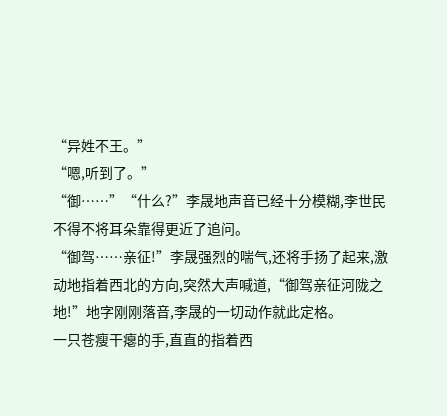“异姓不王。”
“嗯,听到了。”
“御……”“什么?”李晟地声音已经十分模糊,李世民不得不将耳朵靠得更近了追问。
“御驾……亲征!”李晟强烈的喘气,还将手扬了起来,激动地指着西北的方向,突然大声喊道,“御驾亲征河陇之地!”地字刚刚落音,李晟的一切动作就此定格。
一只苍瘦干瘪的手,直直的指着西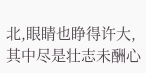北,眼睛也睁得许大,其中尽是壮志未酬心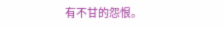有不甘的怨恨。